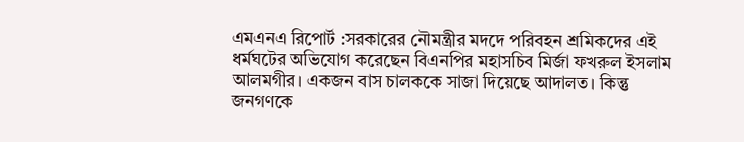এমএনএ রিপোর্ট :সরকারের নৌমন্ত্রীর মদদে পরিবহন শ্রমিকদের এই ধর্মঘটের অভিযোগ করেছেন বিএনপির মহাসচিব মির্জা ফখরুল ইসলাম আলমগীর। একজন বাস চালককে সাজা দিয়েছে আদালত। কিন্তু জনগণকে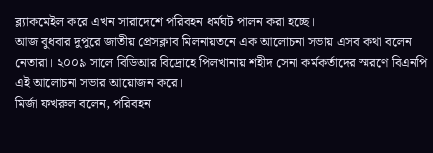ব্ল্যাকমেইল করে এখন সারাদেশে পরিবহন ধর্মঘট পালন করা হচ্ছে।
আজ বুধবার দুপুরে জাতীয় প্রেসক্লাব মিলনায়তনে এক আলোচনা সভায় এসব কথা বলেন নেতারা। ২০০৯ সালে বিডিআর বিদ্রোহে পিলখানায় শহীদ সেনা কর্মকর্তাদের স্মরণে বিএনপি এই আলোচনা সভার আয়োজন করে।
মির্জা ফখরুল বলেন, পরিবহন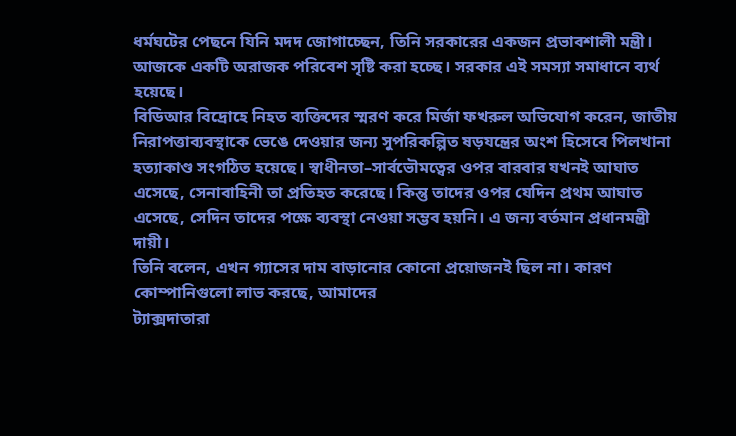ধর্মঘটের পেছনে যিনি মদদ জোগাচ্ছেন, তিনি সরকারের একজন প্রভাবশালী মন্ত্রী। আজকে একটি অরাজক পরিবেশ সৃষ্টি করা হচ্ছে। সরকার এই সমস্যা সমাধানে ব্যর্থ হয়েছে।
বিডিআর বিদ্রোহে নিহত ব্যক্তিদের স্মরণ করে মির্জা ফখরুল অভিযোগ করেন, জাতীয় নিরাপত্তাব্যবস্থাকে ভেঙে দেওয়ার জন্য সুপরিকল্পিত ষড়যন্ত্রের অংশ হিসেবে পিলখানা হত্যাকাণ্ড সংগঠিত হয়েছে। স্বাধীনতা–সার্বভৌমত্বের ওপর বারবার যখনই আঘাত
এসেছে, সেনাবাহিনী তা প্রতিহত করেছে। কিন্তু তাদের ওপর যেদিন প্রথম আঘাত এসেছে, সেদিন তাদের পক্ষে ব্যবস্থা নেওয়া সম্ভব হয়নি। এ জন্য বর্তমান প্রধানমন্ত্রী দায়ী।
তিনি বলেন, এখন গ্যাসের দাম বাড়ানোর কোনো প্রয়োজনই ছিল না। কারণ কোম্পানিগুলো লাভ করছে, আমাদের
ট্যাক্সদাতারা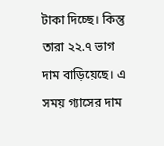টাকা দিচ্ছে। কিন্তু তারা ২২.৭ ভাগ দাম বাড়িয়েছে। এ সময় গ্যাসের দাম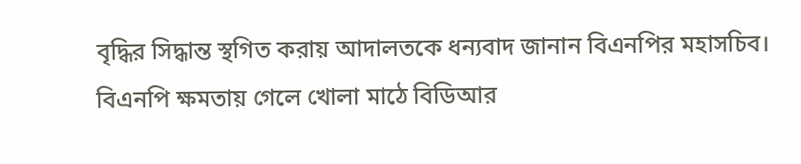বৃদ্ধির সিদ্ধান্ত স্থগিত করায় আদালতকে ধন্যবাদ জানান বিএনপির মহাসচিব।
বিএনপি ক্ষমতায় গেলে খোলা মাঠে বিডিআর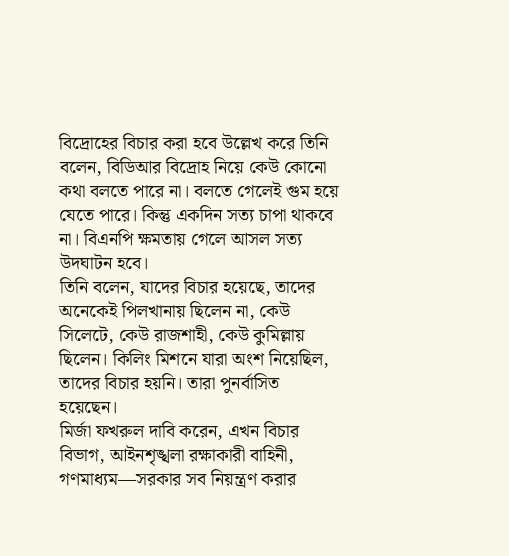বিদ্রোহের বিচার করা হবে উল্লেখ করে তিনি বলেন, বিডিআর বিদ্রোহ নিয়ে কেউ কোনো কথা বলতে পারে না। বলতে গেলেই গুম হয়ে যেতে পারে। কিন্তু একদিন সত্য চাপা থাকবে না। বিএনপি ক্ষমতায় গেলে আসল সত্য উদঘাটন হবে।
তিনি বলেন, যাদের বিচার হয়েছে, তাদের অনেকেই পিলখানায় ছিলেন না, কেউ সিলেটে, কেউ রাজশাহী, কেউ কুমিল্লায় ছিলেন। কিলিং মিশনে যারা অংশ নিয়েছিল, তাদের বিচার হয়নি। তারা পুনর্বাসিত হয়েছেন।
মির্জা ফখরুল দাবি করেন, এখন বিচার বিভাগ, আইনশৃঙ্খলা রক্ষাকারী বাহিনী, গণমাধ্যম—সরকার সব নিয়ন্ত্রণ করার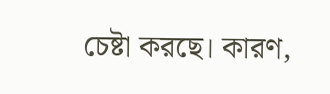চেষ্টা করছে। কারণ,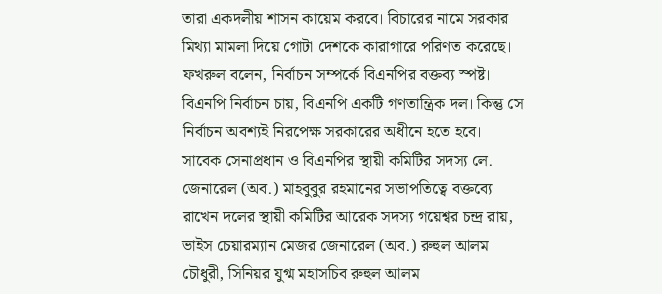তারা একদলীয় শাসন কায়েম করবে। বিচারের নামে সরকার মিথ্যা মামলা দিয়ে গোটা দেশকে কারাগারে পরিণত করেছে।
ফখরুল বলেন, নির্বাচন সম্পর্কে বিএনপির বক্তব্য স্পষ্ট। বিএনপি নির্বাচন চায়, বিএনপি একটি গণতান্ত্রিক দল। কিন্তু সে নির্বাচন অবশ্যই নিরপেক্ষ সরকারের অধীনে হতে হবে।
সাবেক সেনাপ্রধান ও বিএনপির স্থায়ী কমিটির সদস্য লে. জেনারেল (অব.) মাহবুবুর রহমানের সভাপতিত্বে বক্তব্যে রাখেন দলের স্থায়ী কমিটির আরেক সদস্য গয়েশ্বর চন্দ্র রায়, ভাইস চেয়ারম্যান মেজর জেনারেল (অব.) রুহুল আলম চৌধুরী, সিনিয়র যুগ্ম মহাসচিব রুহুল আলম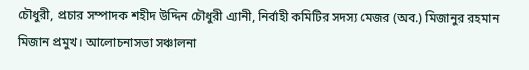চৌধুরী, প্রচার সম্পাদক শহীদ উদ্দিন চৌধুরী এ্যানী, নির্বাহী কমিটির সদস্য মেজর (অব.) মিজানুর রহমান মিজান প্রমুখ। আলোচনাসভা সঞ্চালনা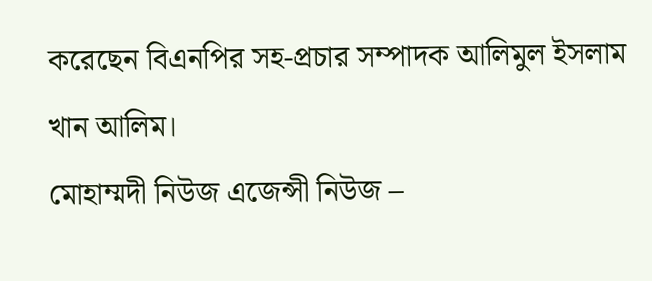করেছেন বিএনপির সহ-প্রচার সম্পাদক আলিমুল ইসলাম খান আলিম।
মোহাম্মদী নিউজ এজেন্সী নিউজ –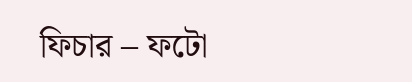ফিচার – ফটো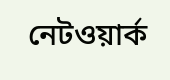নেটওয়ার্ক